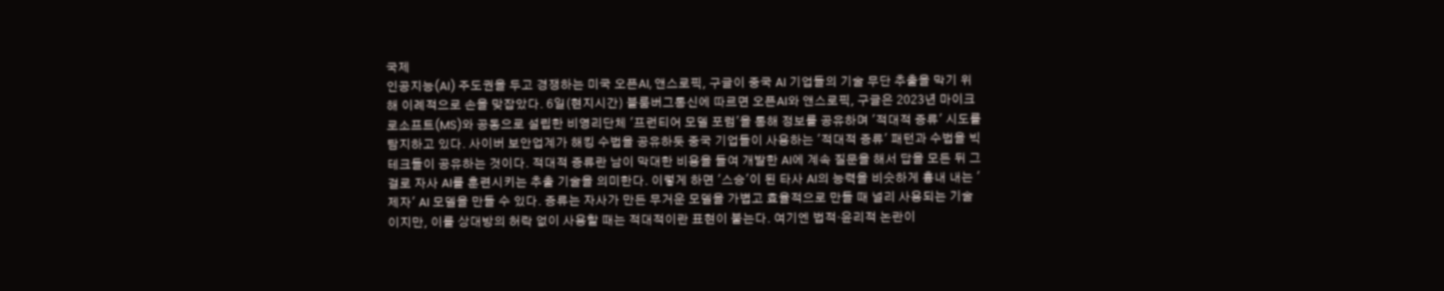국제
인공지능(AI) 주도권을 두고 경쟁하는 미국 오픈AI, 앤스로픽, 구글이 중국 AI 기업들의 기술 무단 추출을 막기 위해 이례적으로 손을 맞잡았다. 6일(현지시간) 블룸버그통신에 따르면 오픈AI와 앤스로픽, 구글은 2023년 마이크로소프트(MS)와 공동으로 설립한 비영리단체 '프런티어 모델 포럼'을 통해 정보를 공유하며 '적대적 증류' 시도를 탐지하고 있다. 사이버 보안업계가 해킹 수법을 공유하듯 중국 기업들이 사용하는 '적대적 증류' 패턴과 수법을 빅테크들이 공유하는 것이다. 적대적 증류란 남이 막대한 비용을 들여 개발한 AI에 계속 질문을 해서 답을 모든 뒤 그걸로 자사 AI를 훈련시키는 추출 기술을 의미한다. 이렇게 하면 '스승'이 된 타사 AI의 능력을 비슷하게 흉내 내는 '제자' AI 모델을 만들 수 있다. 증류는 자사가 만든 무거운 모델을 가볍고 효율적으로 만들 때 널리 사용되는 기술이지만, 이를 상대방의 허락 없이 사용할 때는 적대적이란 표현이 붙는다. 여기엔 법적·윤리적 논란이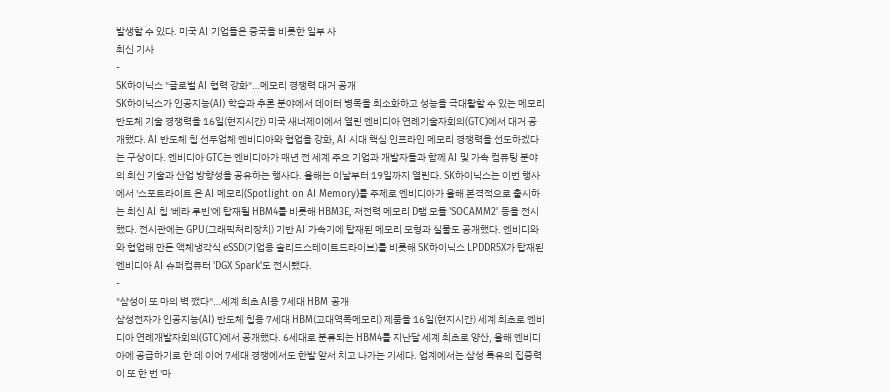발생할 수 있다. 미국 AI 기업들은 중국을 비롯한 일부 사
최신 기사
-
SK하이닉스 "글로벌 AI 협력 강화"…메모리 경쟁력 대거 공개
SK하이닉스가 인공지능(AI) 학습과 추론 분야에서 데이터 병목을 최소화하고 성능을 극대활할 수 있는 메모리반도체 기술 경쟁력을 16일(현지시간) 미국 새너제이에서 열린 엔비디아 연례기술자회의(GTC)에서 대거 공개했다. AI 반도체 칩 선두업체 엔비디아와 협업을 강화, AI 시대 핵심 인프라인 메모리 경쟁력을 선도하겠다는 구상이다. 엔비디아 GTC는 엔비디아가 매년 전 세계 주요 기업과 개발자들과 함께 AI 및 가속 컴퓨팅 분야의 최신 기술과 산업 방향성을 공유하는 행사다. 올해는 이날부터 19일까지 열린다. SK하이닉스는 이번 행사에서 '스포트라이트 온 AI 메모리(Spotlight on AI Memory)를 주제로 엔비디아가 올해 본격적으로 출시하는 최신 AI 칩 '베라 루빈'에 탑재될 HBM4를 비롯해 HBM3E, 저전력 메모리 D램 모듈 'SOCAMM2' 등을 전시했다. 전시관에는 GPU(그래픽처리장치) 기반 AI 가속기에 탑재된 메모리 모형과 실물도 공개했다. 엔비디와와 협업해 만든 액체냉각식 eSSD(기업용 솔리드스테이트드라이브)를 비롯해 SK하이닉스 LPDDR5X가 탑재된 엔비디아 AI 슈퍼컴퓨터 'DGX Spark'도 전시됐다.
-
"삼성이 또 마의 벽 깼다"…세계 최초 AI용 7세대 HBM 공개
삼성전자가 인공지능(AI) 반도체 칩용 7세대 HBM(고대역폭메모리) 제품을 16일(현지시간) 세계 최초로 엔비디아 연례개발자회의(GTC)에서 공개했다. 6세대로 분류되는 HBM4를 지난달 세계 최초로 양산, 올해 엔비디아에 공급하기로 한 데 이어 7세대 경쟁에서도 한발 앞서 치고 나가는 기세다. 업계에서는 삼성 특유의 집중력이 또 한 번 '마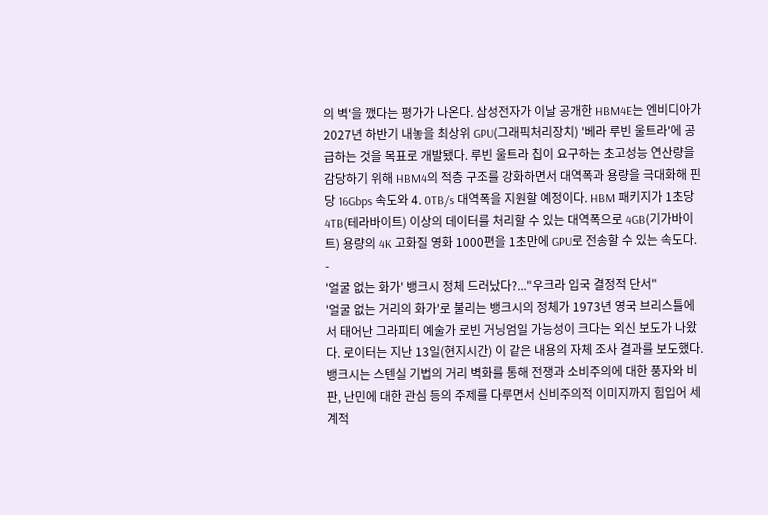의 벽'을 깼다는 평가가 나온다. 삼성전자가 이날 공개한 HBM4E는 엔비디아가 2027년 하반기 내놓을 최상위 GPU(그래픽처리장치) '베라 루빈 울트라'에 공급하는 것을 목표로 개발됐다. 루빈 울트라 칩이 요구하는 초고성능 연산량을 감당하기 위해 HBM4의 적층 구조를 강화하면서 대역폭과 용량을 극대화해 핀당 16Gbps 속도와 4. 0TB/s 대역폭을 지원할 예정이다. HBM 패키지가 1초당 4TB(테라바이트) 이상의 데이터를 처리할 수 있는 대역폭으로 4GB(기가바이트) 용량의 4K 고화질 영화 1000편을 1초만에 GPU로 전송할 수 있는 속도다.
-
'얼굴 없는 화가' 뱅크시 정체 드러났다?..."우크라 입국 결정적 단서"
'얼굴 없는 거리의 화가'로 불리는 뱅크시의 정체가 1973년 영국 브리스틀에서 태어난 그라피티 예술가 로빈 거닝엄일 가능성이 크다는 외신 보도가 나왔다. 로이터는 지난 13일(현지시간) 이 같은 내용의 자체 조사 결과를 보도했다. 뱅크시는 스텐실 기법의 거리 벽화를 통해 전쟁과 소비주의에 대한 풍자와 비판, 난민에 대한 관심 등의 주제를 다루면서 신비주의적 이미지까지 힘입어 세계적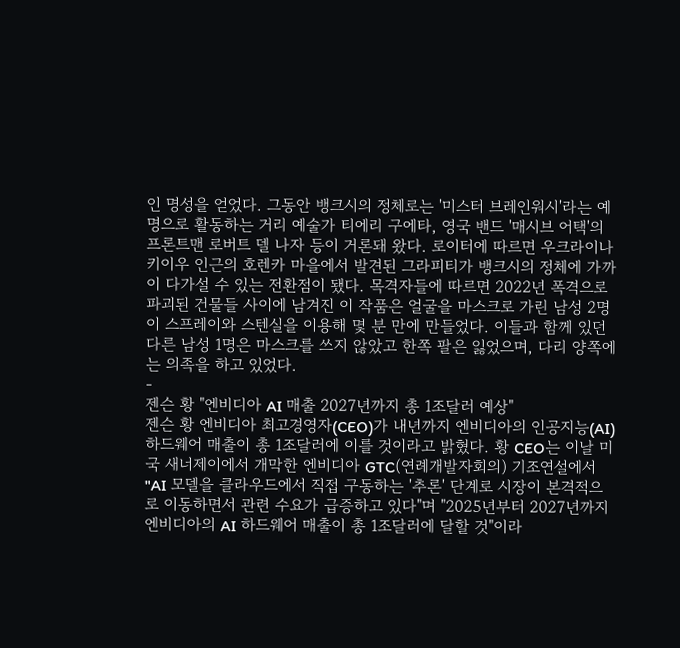인 명성을 얻었다. 그동안 뱅크시의 정체로는 '미스터 브레인워시'라는 예명으로 활동하는 거리 예술가 티에리 구에타, 영국 밴드 '매시브 어택'의 프론트맨 로버트 델 나자 등이 거론돼 왔다. 로이터에 따르면 우크라이나 키이우 인근의 호렌카 마을에서 발견된 그라피티가 뱅크시의 정체에 가까이 다가설 수 있는 전환점이 됐다. 목격자들에 따르면 2022년 폭격으로 파괴된 건물들 사이에 남겨진 이 작품은 얼굴을 마스크로 가린 남성 2명이 스프레이와 스텐실을 이용해 몇 분 만에 만들었다. 이들과 함께 있던 다른 남성 1명은 마스크를 쓰지 않았고 한쪽 팔은 잃었으며, 다리 양쪽에는 의족을 하고 있었다.
-
젠슨 황 "엔비디아 AI 매출 2027년까지 총 1조달러 예상"
젠슨 황 엔비디아 최고경영자(CEO)가 내년까지 엔비디아의 인공지능(AI) 하드웨어 매출이 총 1조달러에 이를 것이라고 밝혔다. 황 CEO는 이날 미국 새너제이에서 개막한 엔비디아 GTC(연례개발자회의) 기조연설에서 "AI 모델을 클라우드에서 직접 구동하는 '추론' 단계로 시장이 본격적으로 이동하면서 관련 수요가 급증하고 있다"며 "2025년부터 2027년까지 엔비디아의 AI 하드웨어 매출이 총 1조달러에 달할 것"이라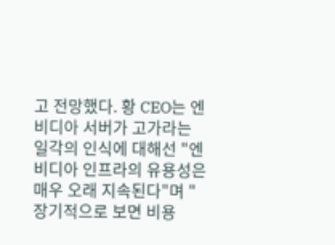고 전망했다. 황 CEO는 엔비디아 서버가 고가라는 일각의 인식에 대해선 "엔비디아 인프라의 유용성은 매우 오래 지속된다"며 "장기적으로 보면 비용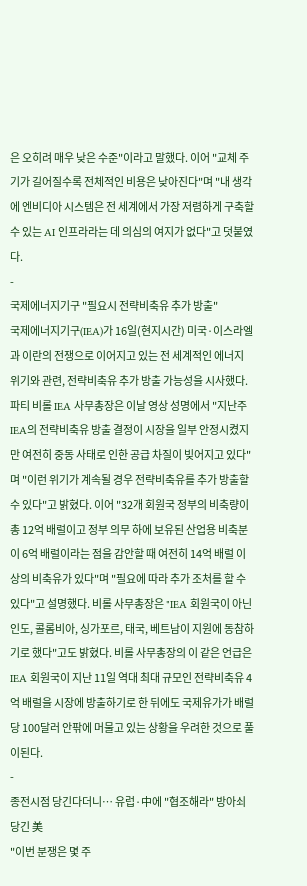은 오히려 매우 낮은 수준"이라고 말했다. 이어 "교체 주기가 길어질수록 전체적인 비용은 낮아진다"며 "내 생각에 엔비디아 시스템은 전 세계에서 가장 저렴하게 구축할 수 있는 AI 인프라라는 데 의심의 여지가 없다"고 덧붙였다.
-
국제에너지기구 "필요시 전략비축유 추가 방출"
국제에너지기구(IEA)가 16일(현지시간) 미국·이스라엘과 이란의 전쟁으로 이어지고 있는 전 세계적인 에너지 위기와 관련, 전략비축유 추가 방출 가능성을 시사했다. 파티 비롤 IEA 사무총장은 이날 영상 성명에서 "지난주 IEA의 전략비축유 방출 결정이 시장을 일부 안정시켰지만 여전히 중동 사태로 인한 공급 차질이 빚어지고 있다"며 "이런 위기가 계속될 경우 전략비축유를 추가 방출할 수 있다"고 밝혔다. 이어 "32개 회원국 정부의 비축량이 총 12억 배럴이고 정부 의무 하에 보유된 산업용 비축분이 6억 배럴이라는 점을 감안할 때 여전히 14억 배럴 이상의 비축유가 있다"며 "필요에 따라 추가 조처를 할 수 있다"고 설명했다. 비롤 사무총장은 "IEA 회원국이 아닌 인도, 콜롬비아, 싱가포르, 태국, 베트남이 지원에 동참하기로 했다"고도 밝혔다. 비롤 사무총장의 이 같은 언급은 IEA 회원국이 지난 11일 역대 최대 규모인 전략비축유 4억 배럴을 시장에 방출하기로 한 뒤에도 국제유가가 배럴당 100달러 안팎에 머물고 있는 상황을 우려한 것으로 풀이된다.
-
종전시점 당긴다더니… 유럽·中에 "협조해라" 방아쇠 당긴 美
"이번 분쟁은 몇 주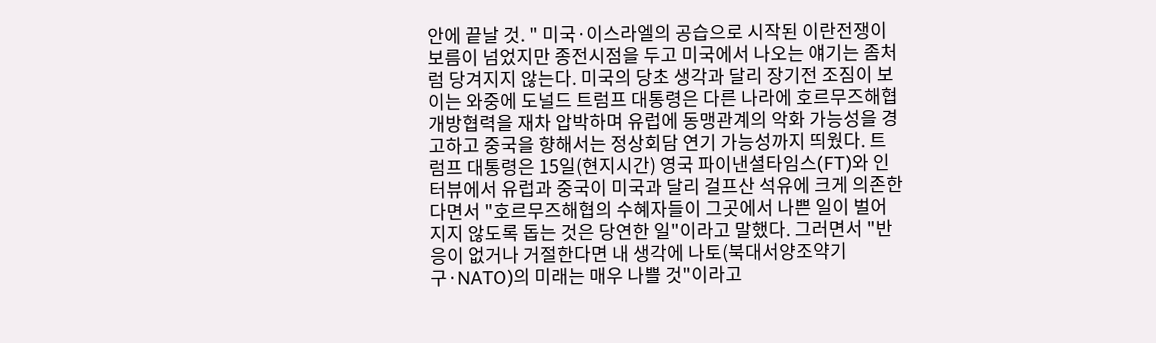안에 끝날 것. " 미국·이스라엘의 공습으로 시작된 이란전쟁이 보름이 넘었지만 종전시점을 두고 미국에서 나오는 얘기는 좀처럼 당겨지지 않는다. 미국의 당초 생각과 달리 장기전 조짐이 보이는 와중에 도널드 트럼프 대통령은 다른 나라에 호르무즈해협 개방협력을 재차 압박하며 유럽에 동맹관계의 악화 가능성을 경고하고 중국을 향해서는 정상회담 연기 가능성까지 띄웠다. 트럼프 대통령은 15일(현지시간) 영국 파이낸셜타임스(FT)와 인터뷰에서 유럽과 중국이 미국과 달리 걸프산 석유에 크게 의존한다면서 "호르무즈해협의 수혜자들이 그곳에서 나쁜 일이 벌어지지 않도록 돕는 것은 당연한 일"이라고 말했다. 그러면서 "반응이 없거나 거절한다면 내 생각에 나토(북대서양조약기구·NATO)의 미래는 매우 나쁠 것"이라고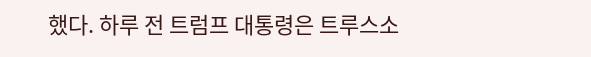했다. 하루 전 트럼프 대통령은 트루스소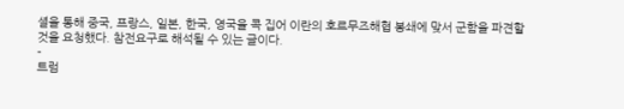셜을 통해 중국, 프랑스, 일본, 한국, 영국을 콕 집어 이란의 호르무즈해협 봉쇄에 맞서 군함을 파견할 것을 요청했다. 참전요구로 해석될 수 있는 글이다.
-
트럼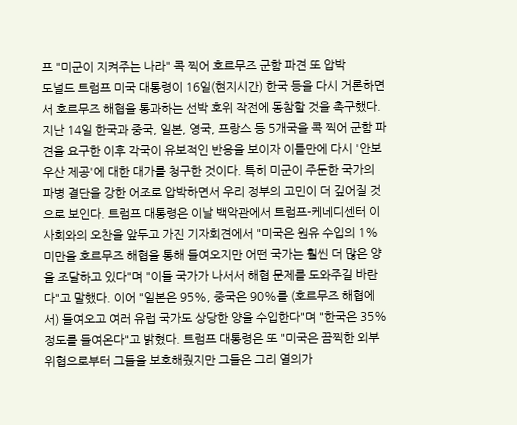프 "미군이 지켜주는 나라" 콕 찍어 호르무즈 군함 파견 또 압박
도널드 트럼프 미국 대통령이 16일(현지시간) 한국 등을 다시 거론하면서 호르무즈 해협을 통과하는 선박 호위 작전에 동참할 것을 촉구했다. 지난 14일 한국과 중국, 일본, 영국, 프랑스 등 5개국을 콕 찍어 군함 파견을 요구한 이후 각국이 유보적인 반응을 보이자 이틀만에 다시 '안보우산 제공'에 대한 대가를 청구한 것이다. 특히 미군이 주둔한 국가의 파병 결단을 강한 어조로 압박하면서 우리 정부의 고민이 더 깊어질 것으로 보인다. 트럼프 대통령은 이날 백악관에서 트럼프-케네디센터 이사회와의 오찬을 앞두고 가진 기자회견에서 "미국은 원유 수입의 1% 미만을 호르무즈 해협을 통해 들여오지만 어떤 국가는 훨씬 더 많은 양을 조달하고 있다"며 "이들 국가가 나서서 해협 문제를 도와주길 바란다"고 말했다. 이어 "일본은 95%, 중국은 90%를 (호르무즈 해협에서) 들여오고 여러 유럽 국가도 상당한 양을 수입한다"며 "한국은 35% 정도를 들여온다"고 밝혔다. 트럼프 대통령은 또 "미국은 끔찍한 외부 위협으로부터 그들을 보호해줬지만 그들은 그리 열의가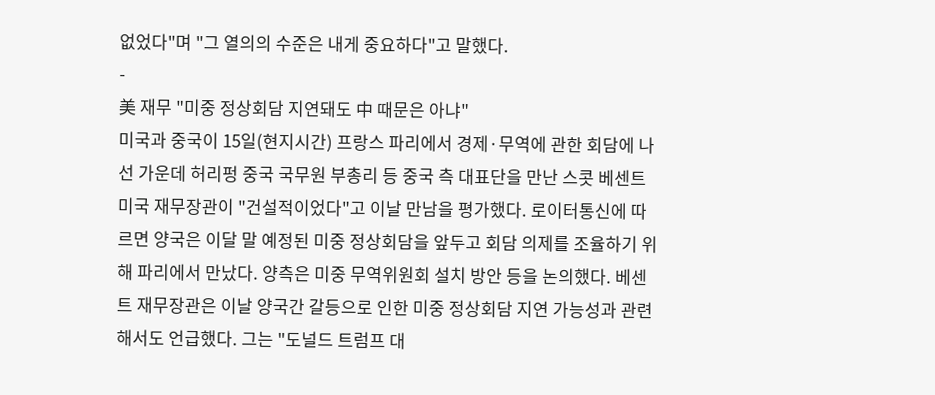없었다"며 "그 열의의 수준은 내게 중요하다"고 말했다.
-
美 재무 "미중 정상회담 지연돼도 中 때문은 아냐"
미국과 중국이 15일(현지시간) 프랑스 파리에서 경제·무역에 관한 회담에 나선 가운데 허리펑 중국 국무원 부총리 등 중국 측 대표단을 만난 스콧 베센트 미국 재무장관이 "건설적이었다"고 이날 만남을 평가했다. 로이터통신에 따르면 양국은 이달 말 예정된 미중 정상회담을 앞두고 회담 의제를 조율하기 위해 파리에서 만났다. 양측은 미중 무역위원회 설치 방안 등을 논의했다. 베센트 재무장관은 이날 양국간 갈등으로 인한 미중 정상회담 지연 가능성과 관련해서도 언급했다. 그는 "도널드 트럼프 대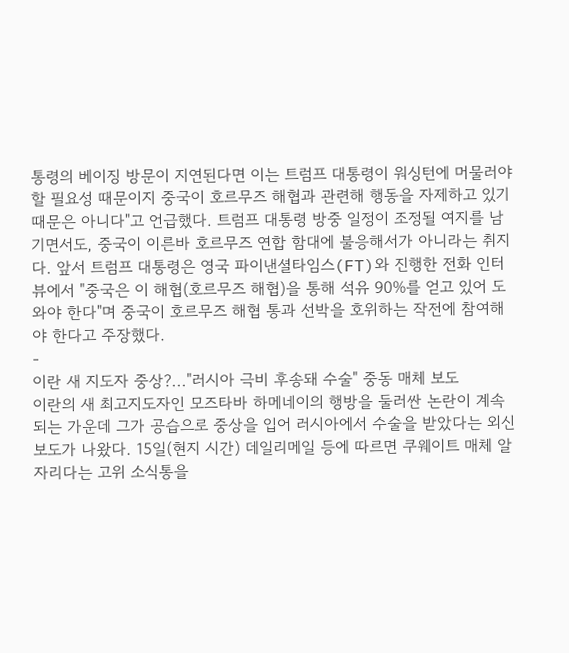통령의 베이징 방문이 지연된다면 이는 트럼프 대통령이 워싱턴에 머물러야 할 필요성 때문이지 중국이 호르무즈 해협과 관련해 행동을 자제하고 있기 때문은 아니다"고 언급했다. 트럼프 대통령 방중 일정이 조정될 여지를 남기면서도, 중국이 이른바 호르무즈 연합 함대에 불응해서가 아니라는 취지다. 앞서 트럼프 대통령은 영국 파이낸셜타임스(FT)와 진행한 전화 인터뷰에서 "중국은 이 해협(호르무즈 해협)을 통해 석유 90%를 얻고 있어 도와야 한다"며 중국이 호르무즈 해협 통과 선박을 호위하는 작전에 참여해야 한다고 주장했다.
-
이란 새 지도자 중상?..."러시아 극비 후송돼 수술" 중동 매체 보도
이란의 새 최고지도자인 모즈타바 하메네이의 행방을 둘러싼 논란이 계속되는 가운데 그가 공습으로 중상을 입어 러시아에서 수술을 받았다는 외신 보도가 나왔다. 15일(현지 시간) 데일리메일 등에 따르면 쿠웨이트 매체 알자리다는 고위 소식통을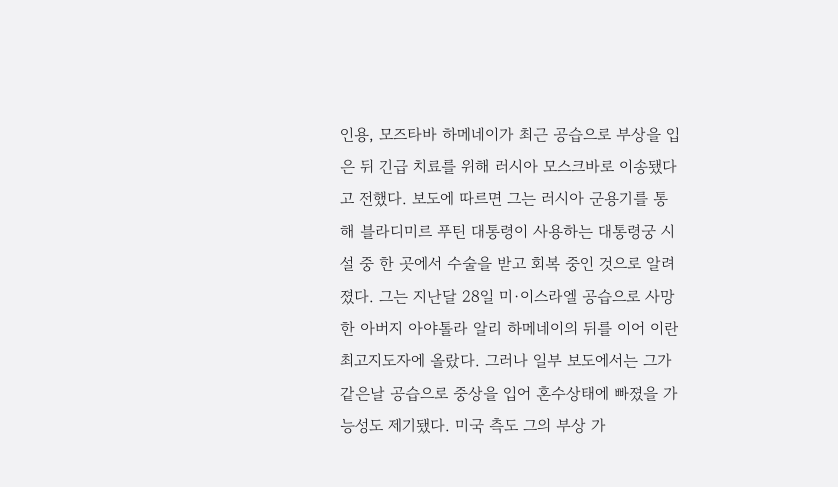인용, 모즈타바 하메네이가 최근 공습으로 부상을 입은 뒤 긴급 치료를 위해 러시아 모스크바로 이송됐다고 전했다. 보도에 따르면 그는 러시아 군용기를 통해 블라디미르 푸틴 대통령이 사용하는 대통령궁 시설 중 한 곳에서 수술을 받고 회복 중인 것으로 알려졌다. 그는 지난달 28일 미·이스라엘 공습으로 사망한 아버지 아야톨라 알리 하메네이의 뒤를 이어 이란 최고지도자에 올랐다. 그러나 일부 보도에서는 그가 같은날 공습으로 중상을 입어 혼수상태에 빠졌을 가능성도 제기됐다. 미국 측도 그의 부상 가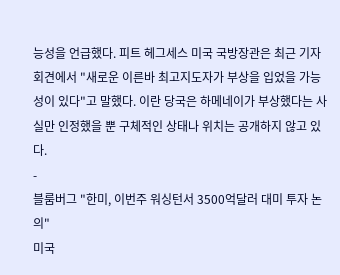능성을 언급했다. 피트 헤그세스 미국 국방장관은 최근 기자회견에서 "새로운 이른바 최고지도자가 부상을 입었을 가능성이 있다"고 말했다. 이란 당국은 하메네이가 부상했다는 사실만 인정했을 뿐 구체적인 상태나 위치는 공개하지 않고 있다.
-
블룸버그 "한미, 이번주 워싱턴서 3500억달러 대미 투자 논의"
미국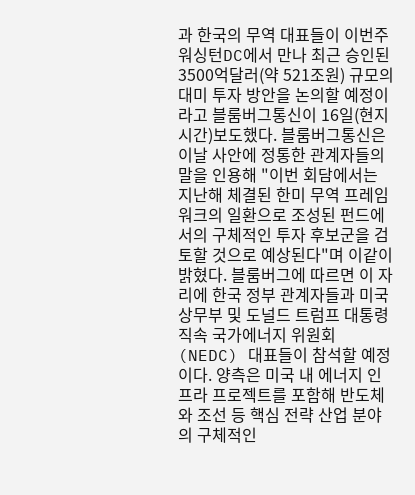과 한국의 무역 대표들이 이번주 워싱턴DC에서 만나 최근 승인된 3500억달러(약 521조원) 규모의 대미 투자 방안을 논의할 예정이라고 블룸버그통신이 16일(현지시간)보도했다. 블룸버그통신은 이날 사안에 정통한 관계자들의 말을 인용해 "이번 회담에서는 지난해 체결된 한미 무역 프레임워크의 일환으로 조성된 펀드에서의 구체적인 투자 후보군을 검토할 것으로 예상된다"며 이같이 밝혔다. 블룸버그에 따르면 이 자리에 한국 정부 관계자들과 미국 상무부 및 도널드 트럼프 대통령 직속 국가에너지 위원회(NEDC) 대표들이 참석할 예정이다. 양측은 미국 내 에너지 인프라 프로젝트를 포함해 반도체와 조선 등 핵심 전략 산업 분야의 구체적인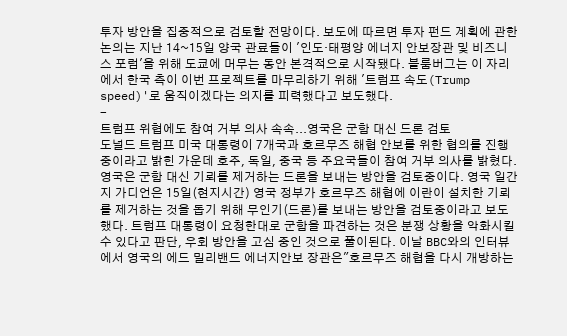투자 방안을 집중적으로 검토할 전망이다. 보도에 따르면 투자 펀드 계획에 관한 논의는 지난 14~15일 양국 관료들이 '인도·태평양 에너지 안보장관 및 비즈니스 포럼'을 위해 도쿄에 머무는 동안 본격적으로 시작됐다. 블룸버그는 이 자리에서 한국 측이 이번 프로젝트를 마무리하기 위해 '트럼프 속도(Trump speed)'로 움직이겠다는 의지를 피력했다고 보도했다.
-
트럼프 위협에도 참여 거부 의사 속속...영국은 군함 대신 드론 검토
도널드 트럼프 미국 대통령이 7개국과 호르무즈 해협 안보를 위한 협의를 진행중이라고 밝힌 가운데 호주, 독일, 중국 등 주요국들이 참여 거부 의사를 밝혔다. 영국은 군함 대신 기뢰를 제거하는 드론을 보내는 방안을 검토중이다. 영국 일간지 가디언은 15일(현지시간) 영국 정부가 호르무즈 해협에 이란이 설치한 기뢰를 제거하는 것을 돕기 위해 무인기(드론)를 보내는 방안을 검토중이라고 보도했다. 트럼프 대통령이 요청한대로 군함을 파견하는 것은 분쟁 상황을 악화시킬 수 있다고 판단, 우회 방안을 고심 중인 것으로 풀이된다. 이날 BBC와의 인터뷰에서 영국의 에드 밀리밴드 에너지안보 장관은"호르무즈 해협을 다시 개방하는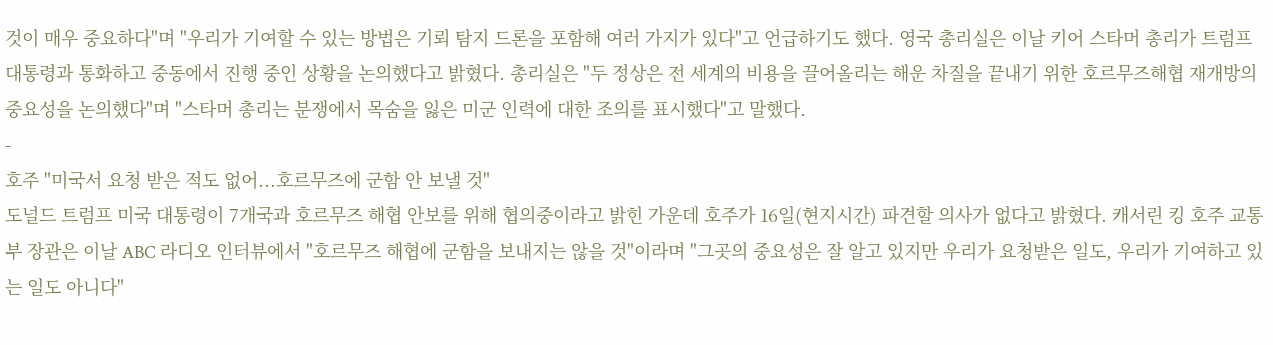것이 매우 중요하다"며 "우리가 기여할 수 있는 방법은 기뢰 탐지 드론을 포함해 여러 가지가 있다"고 언급하기도 했다. 영국 총리실은 이날 키어 스타머 총리가 트럼프 대통령과 통화하고 중동에서 진행 중인 상황을 논의했다고 밝혔다. 총리실은 "두 정상은 전 세계의 비용을 끌어올리는 해운 차질을 끝내기 위한 호르무즈해협 재개방의 중요성을 논의했다"며 "스타머 총리는 분쟁에서 목숨을 잃은 미군 인력에 대한 조의를 표시했다"고 말했다.
-
호주 "미국서 요청 받은 적도 없어...호르무즈에 군함 안 보낼 것"
도널드 트럼프 미국 대통령이 7개국과 호르무즈 해협 안보를 위해 협의중이라고 밝힌 가운데 호주가 16일(현지시간) 파견할 의사가 없다고 밝혔다. 캐서린 킹 호주 교통부 장관은 이날 ABC 라디오 인터뷰에서 "호르무즈 해협에 군함을 보내지는 않을 것"이라며 "그곳의 중요성은 잘 알고 있지만 우리가 요청받은 일도, 우리가 기여하고 있는 일도 아니다"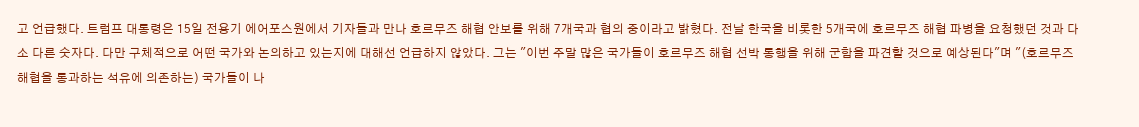고 언급했다. 트럼프 대통령은 15일 전용기 에어포스원에서 기자들과 만나 호르무즈 해협 안보를 위해 7개국과 협의 중이라고 밝혔다. 전날 한국을 비롯한 5개국에 호르무즈 해협 파병을 요청했던 것과 다소 다른 숫자다. 다만 구체적으로 어떤 국가와 논의하고 있는지에 대해선 언급하지 않았다. 그는 "이번 주말 많은 국가들이 호르무즈 해협 선박 통행을 위해 군함을 파견할 것으로 예상된다"며 "(호르무즈 해협을 통과하는 석유에 의존하는) 국가들이 나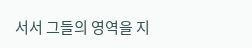서서 그들의 영역을 지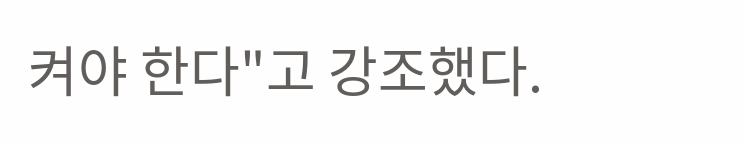켜야 한다"고 강조했다.